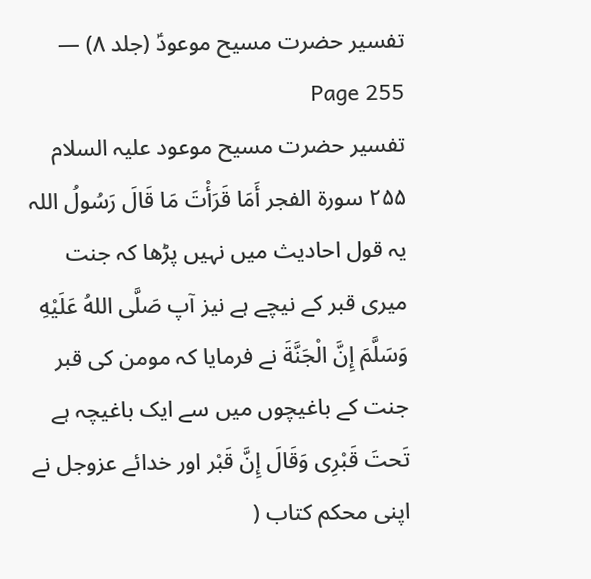تفسیر حضرت مسیح موعودؑ (جلد ۸) — Page 255
تفسیر حضرت مسیح موعود علیہ السلام ۲۵۵ سورة الفجر أَمَا قَرَأْتَ مَا قَالَ رَسُولُ اللہ یہ قول احادیث میں نہیں پڑھا کہ جنت میری قبر کے نیچے ہے نیز آپ صَلَّى اللهُ عَلَيْهِ وَسَلَّمَ إِنَّ الْجَنَّةَ نے فرمایا کہ مومن کی قبر جنت کے باغیچوں میں سے ایک باغیچہ ہے تَحتَ قَبْرِى وَقَالَ إِنَّ قَبْر اور خدائے عزوجل نے اپنی محکم کتاب (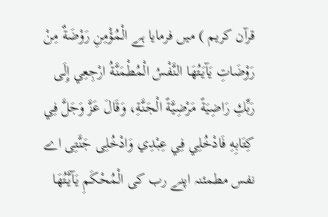قرآن کریم ) میں فرمایا ہے الْمُؤْمِنِ رَوْضَةٌ مِنْ رَوْضَاتِ يَآيَتُهَا النَّفْسُ الْمُطْمَنَّةُ ارْجِعِي إِلَى رَبِّكِ رَاضِيَةً مَرْضِيَّةً الْجَنَّةِ، وَقَالَ عَزَّ وَجَلَّ فِي كِتَابِهِ فَادْخُلِي فِي عِبْدِي وَادْخُلِی جَنَّتِی اے نفس مطمئنہ اپنے رب کی الْمُحْكَمِ يَآيَّتُهَا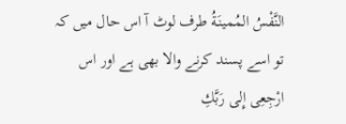النَّفْسُ المُمينَةُ طرف لوٹ آ اس حال میں کہ تو اسے پسند کرنے والا بھی ہے اور اس ارْجِعِى إِلى رَبَّكِ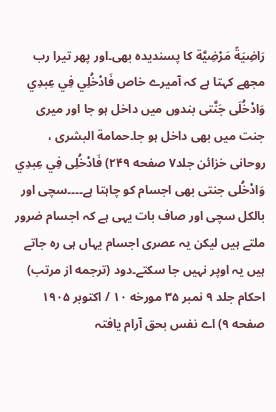رَاضِيَةً مَرْضِيَّة کا پسندیدہ بھی۔اور پھر تیرا رب مجھے کہتا ہے کہ آمیرے خاص فَادْخُلِي فِي عِبدِي وَادْخُلَى جَنَّتی بندوں میں داخل ہو جا اور میری جنت میں بھی داخل ہو جا۔حمامة البشرى ، روحانی خزائن جلد۷ صفحه ۲۴۹) فَادْخُلِى فِي عِبدِي وَادْخُلی جنتی بھی اجسام کو چاہتا ہے۔۔۔۔سچی اور بالکل سچی اور صاف بات یہی ہے کہ اجسام ضرور ملتے ہیں لیکن یہ عصری اجسام یہاں ہی رہ جاتے ہیں یہ اوپر نہیں جا سکتے۔دود (ترجمه از مرتب) احکام جلد ۹ نمبر ۳۵ مورخه ۱۰ / اکتوبر ۱۹۰۵ صفحه ۹) اے نفس بحق آرام یافتہ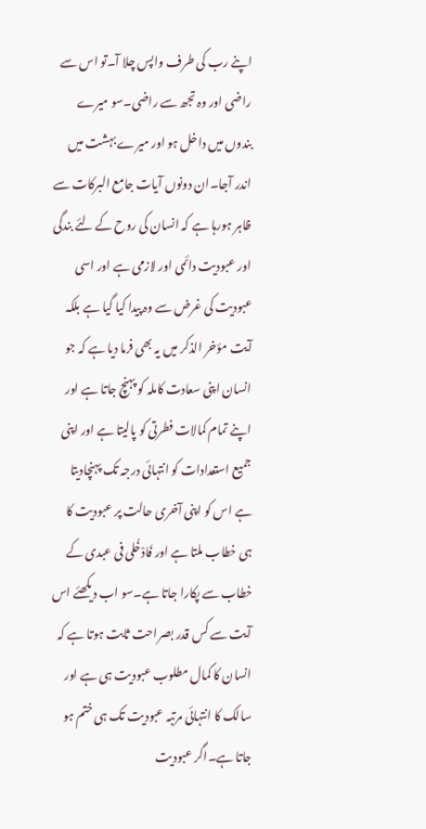اپنے رب کی طرف واپس چلا آ۔تو اس سے راضی اور وہ تجھ سے راضی۔سو میرے بندوں میں داخل ہو اور میرے بہشت میں اندر آجا۔ان دونوں آیات جامع البرکات سے ظاہر ہورہا ہے کہ انسان کی روح کے لئے بندگی اور عبودیت دائمی اور لازمی ہے اور اسی عبودیت کی غرض سے وہ پیدا کیا گیا ہے بلکہ آیت مؤخر الذکر میں یہ بھی فرما دیا ہے کہ جو انسان اپنی سعادت کاملہ کو پہنچ جاتا ہے اور اپنے تمام کمالات فطرتی کو پالیتا ہے اور اپنی جمیع استعدادات کو انتہائی درجہ تک پہنچادیتا ہے اس کو اپنی آخری حالت پر عبودیت کا ہی خطاب ملتا ہے اور فَادْخُلی فی عبدی کے خطاب سے پکارا جاتا ہے۔سو اب دیکھئے اس آیت سے کس قدر بصراحت ثابت ہوتا ہے کہ انسان کا کمال مطلوب عبودیت ہی ہے اور سالک کا انتہائی مرتبہ عبودیت تک ہی ختم ہو جاتا ہے۔اگر عبودیت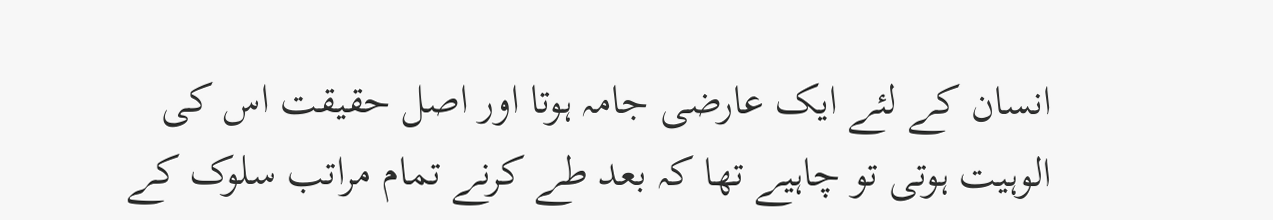انسان کے لئے ایک عارضی جامہ ہوتا اور اصل حقیقت اس کی الوہیت ہوتی تو چاہیے تھا کہ بعد طے کرنے تمام مراتب سلوک کے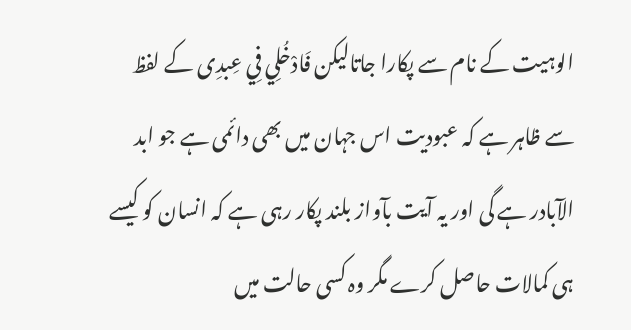الوہیت کے نام سے پکارا جاتالیکن فَادْخُلِي فِي عِبدِی کے لفظ سے ظاہر ہے کہ عبودیت اس جہان میں بھی دائمی ہے جو ابد الآبادر ہے گی اور یہ آیت بآواز بلند پکار رہی ہے کہ انسان کو کیسے ہی کمالات حاصل کرے مگر وہ کسی حالت میں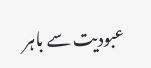عبودیت سے باہر